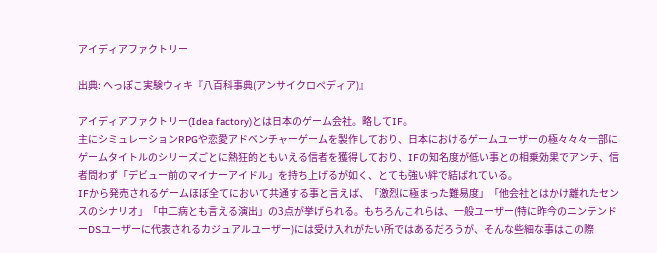アイディアファクトリー

出典: へっぽこ実験ウィキ『八百科事典(アンサイクロペディア)』

アイディアファクトリー(Idea factory)とは日本のゲーム会社。略してIF。
主にシミュレーションRPGや恋愛アドベンチャーゲームを製作しており、日本におけるゲームユーザーの極々々々一部にゲームタイトルのシリーズごとに熱狂的ともいえる信者を獲得しており、IFの知名度が低い事との相乗効果でアンチ、信者問わず「デビュー前のマイナーアイドル」を持ち上げるが如く、とても強い絆で結ばれている。
IFから発売されるゲームほぼ全てにおいて共通する事と言えば、「激烈に極まった難易度」「他会社とはかけ離れたセンスのシナリオ」「中二病とも言える演出」の3点が挙げられる。もちろんこれらは、一般ユーザー(特に昨今のニンテンドーDSユーザーに代表されるカジュアルユーザー)には受け入れがたい所ではあるだろうが、そんな些細な事はこの際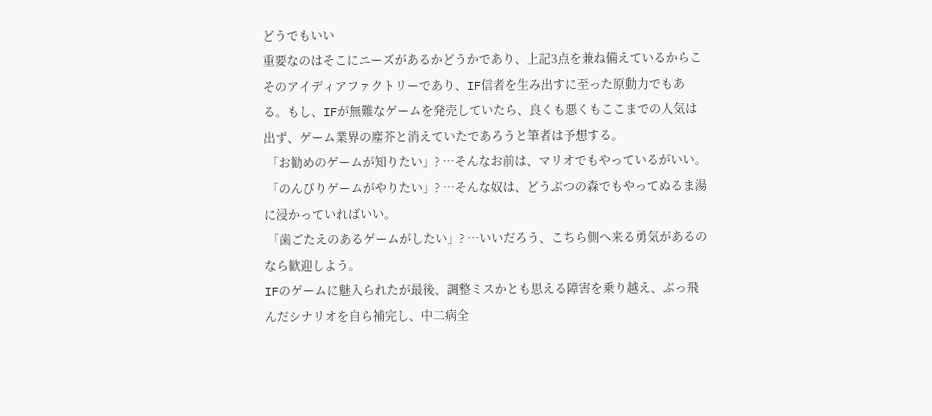どうでもいい
重要なのはそこにニーズがあるかどうかであり、上記3点を兼ね備えているからこそのアイディアファクトリーであり、IF信者を生み出すに至った原動力でもある。もし、IFが無難なゲームを発売していたら、良くも悪くもここまでの人気は出ず、ゲーム業界の塵芥と消えていたであろうと筆者は予想する。
 「お勧めのゲームが知りたい」? …そんなお前は、マリオでもやっているがいい。
 「のんびりゲームがやりたい」? …そんな奴は、どうぶつの森でもやってぬるま湯に浸かっていればいい。
 「歯ごたえのあるゲームがしたい」? …いいだろう、こちら側へ来る勇気があるのなら歓迎しよう。
IFのゲームに魅入られたが最後、調整ミスかとも思える障害を乗り越え、ぶっ飛んだシナリオを自ら補完し、中二病全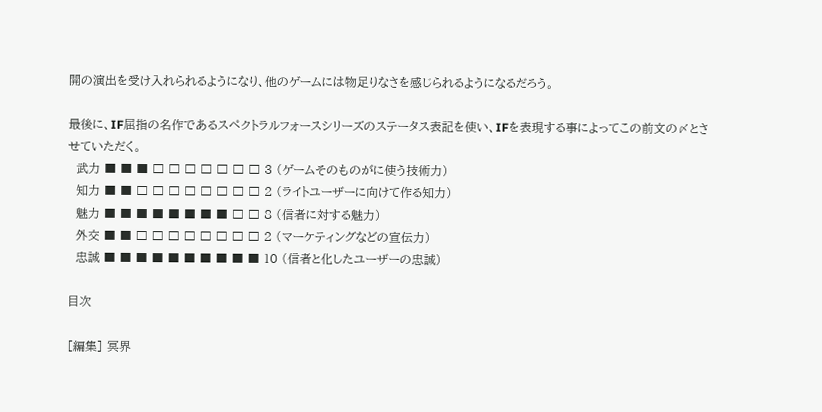開の演出を受け入れられるようになり、他のゲームには物足りなさを感じられるようになるだろう。

最後に、IF屈指の名作であるスペクトラルフォースシリーズのステータス表記を使い、IFを表現する事によってこの前文の〆とさせていただく。
  武力 ■ ■ ■ □ □ □ □ □ □ □ 3 (ゲームそのものがに使う技術力)
  知力 ■ ■ □ □ □ □ □ □ □ □ 2 (ライトユーザーに向けて作る知力)
  魅力 ■ ■ ■ ■ ■ ■ ■ ■ □ □ 8 (信者に対する魅力)
  外交 ■ ■ □ □ □ □ □ □ □ □ 2 (マーケティングなどの宣伝力)
  忠誠 ■ ■ ■ ■ ■ ■ ■ ■ ■ ■ 10 (信者と化したユーザーの忠誠)

目次

[編集] 冥界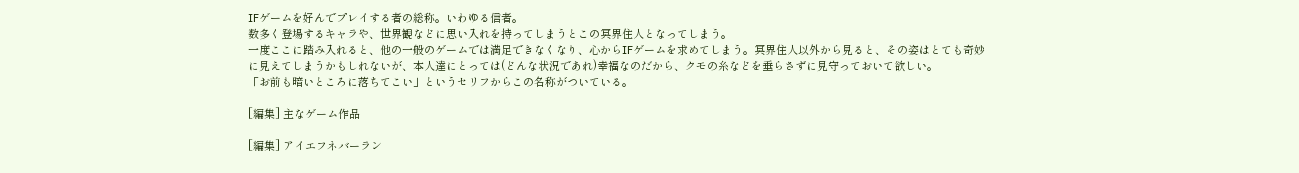IFゲームを好んでプレイする者の総称。いわゆる信者。
数多く登場するキャラや、世界観などに思い入れを持ってしまうとこの冥界住人となってしまう。
一度ここに踏み入れると、他の一般のゲームでは満足できなくなり、心からIFゲームを求めてしまう。冥界住人以外から見ると、その姿はとても奇妙に見えてしまうかもしれないが、本人達にとっては(どんな状況であれ)幸福なのだから、クモの糸などを垂らさずに見守っておいて欲しい。
「お前も暗いところに落ちてこい」というセリフからこの名称がついている。

[編集] 主なゲーム作品

[編集] アイエフネバーラン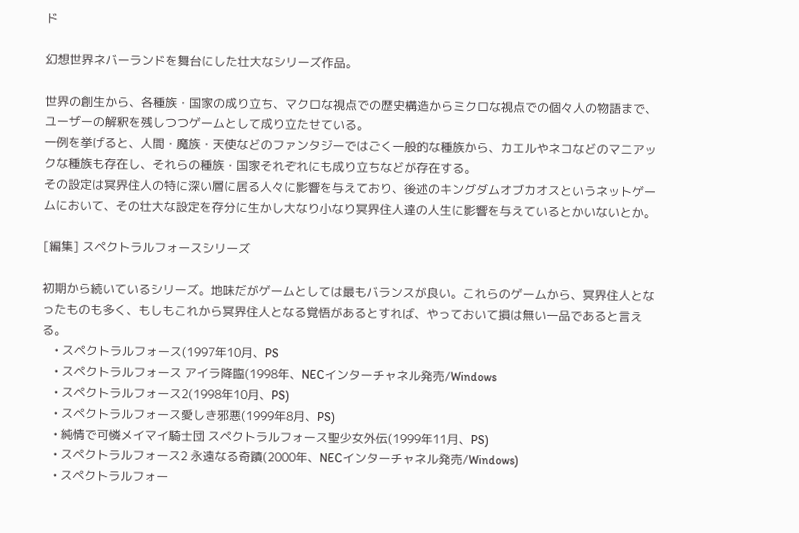ド

幻想世界ネバーランドを舞台にした壮大なシリーズ作品。

世界の創生から、各種族・国家の成り立ち、マクロな視点での歴史構造からミクロな視点での個々人の物語まで、ユーザーの解釈を残しつつゲームとして成り立たせている。
一例を挙げると、人間・魔族・天使などのファンタジーではごく一般的な種族から、カエルやネコなどのマニアックな種族も存在し、それらの種族・国家それぞれにも成り立ちなどが存在する。
その設定は冥界住人の特に深い層に居る人々に影響を与えており、後述のキングダムオブカオスというネットゲームにおいて、その壮大な設定を存分に生かし大なり小なり冥界住人達の人生に影響を与えているとかいないとか。

[編集] スペクトラルフォースシリーズ

初期から続いているシリーズ。地味だがゲームとしては最もバランスが良い。これらのゲームから、冥界住人となったものも多く、もしもこれから冥界住人となる覚悟があるとすれば、やっておいて損は無い一品であると言える。
    • スペクトラルフォース(1997年10月、PS
    • スペクトラルフォース アイラ降臨(1998年、NECインターチャネル発売/Windows
    • スペクトラルフォース2(1998年10月、PS)
    • スペクトラルフォース愛しき邪悪(1999年8月、PS)
    • 純情で可憐メイマイ騎士団 スペクトラルフォース聖少女外伝(1999年11月、PS)
    • スペクトラルフォース2 永遠なる奇蹟(2000年、NECインターチャネル発売/Windows)
    • スペクトラルフォー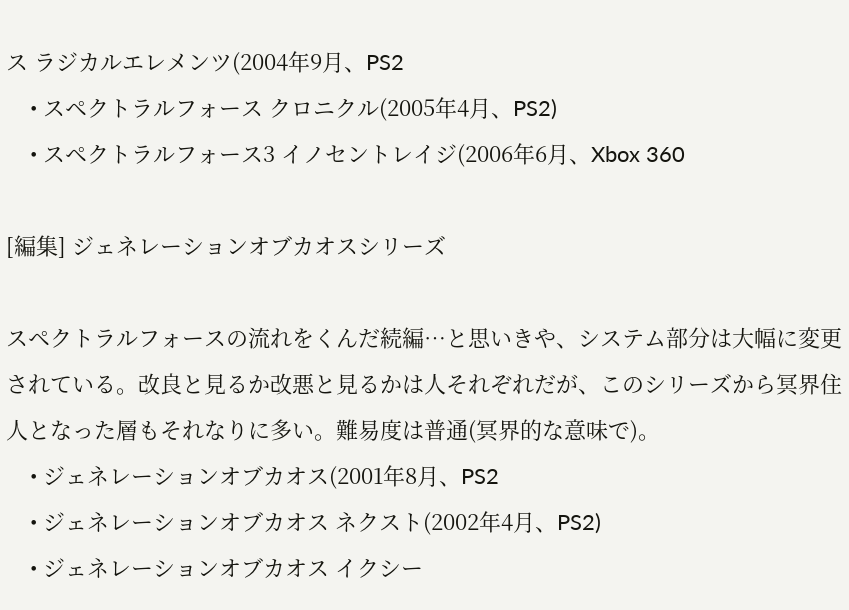ス ラジカルエレメンツ(2004年9月、PS2
    • スペクトラルフォース クロニクル(2005年4月、PS2)
    • スペクトラルフォース3 イノセントレイジ(2006年6月、Xbox 360

[編集] ジェネレーションオブカオスシリーズ

スペクトラルフォースの流れをくんだ続編…と思いきや、システム部分は大幅に変更されている。改良と見るか改悪と見るかは人それぞれだが、このシリーズから冥界住人となった層もそれなりに多い。難易度は普通(冥界的な意味で)。
    • ジェネレーションオブカオス(2001年8月、PS2
    • ジェネレーションオブカオス ネクスト(2002年4月、PS2)
    • ジェネレーションオブカオス イクシー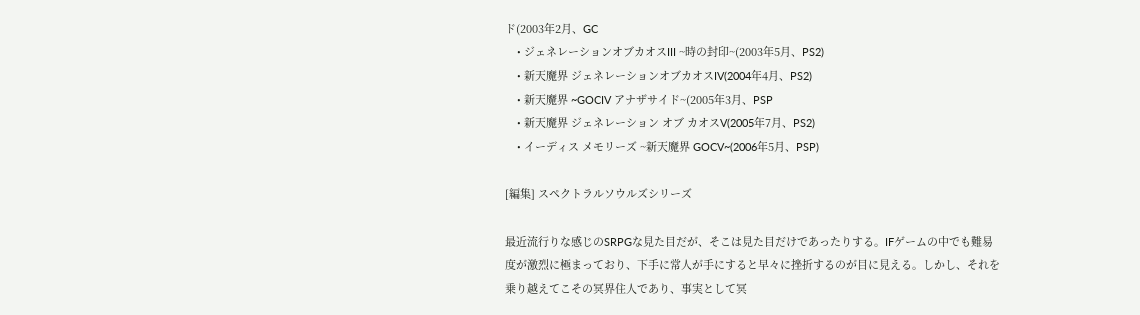ド(2003年2月、GC
    • ジェネレーションオブカオスIII ~時の封印~(2003年5月、PS2)
    • 新天魔界 ジェネレーションオブカオスIV(2004年4月、PS2)
    • 新天魔界 ~GOCIV アナザサイド~(2005年3月、PSP
    • 新天魔界 ジェネレーション オブ カオスV(2005年7月、PS2)
    • イーディス メモリーズ ~新天魔界 GOCV~(2006年5月、PSP)

[編集] スペクトラルソウルズシリーズ

最近流行りな感じのSRPGな見た目だが、そこは見た目だけであったりする。IFゲームの中でも難易度が激烈に極まっており、下手に常人が手にすると早々に挫折するのが目に見える。しかし、それを乗り越えてこその冥界住人であり、事実として冥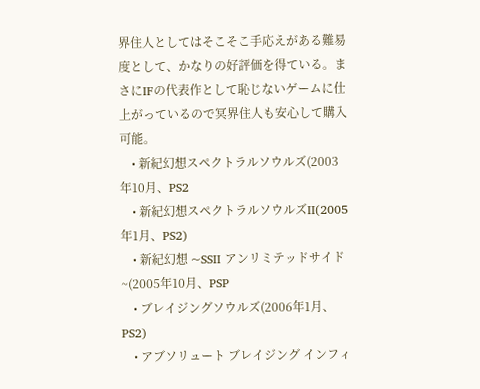界住人としてはそこそこ手応えがある難易度として、かなりの好評価を得ている。まさにIFの代表作として恥じないゲームに仕上がっているので冥界住人も安心して購入可能。
    • 新紀幻想スペクトラルソウルズ(2003年10月、PS2
    • 新紀幻想スペクトラルソウルズII(2005年1月、PS2)
    • 新紀幻想 ~SSII アンリミテッドサイド~(2005年10月、PSP
    • ブレイジングソウルズ(2006年1月、PS2)
    • アブソリュート ブレイジング インフィ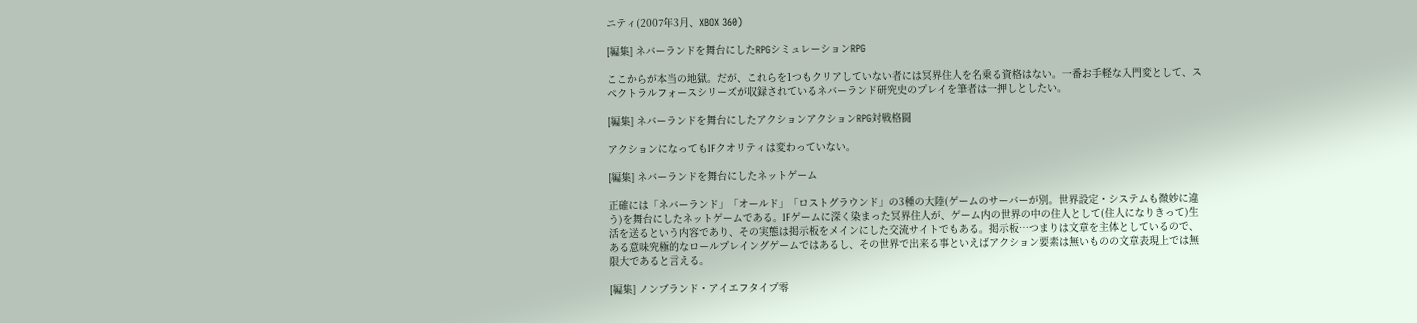ニティ(2007年3月、XBOX 360)

[編集] ネバーランドを舞台にしたRPGシミュレーションRPG

ここからが本当の地獄。だが、これらを1つもクリアしていない者には冥界住人を名乗る資格はない。一番お手軽な入門変として、スペクトラルフォースシリーズが収録されているネバーランド研究史のプレイを筆者は一押しとしたい。

[編集] ネバーランドを舞台にしたアクションアクションRPG対戦格闘

アクションになってもIFクオリティは変わっていない。

[編集] ネバーランドを舞台にしたネットゲーム

正確には「ネバーランド」「オールド」「ロストグラウンド」の3種の大陸(ゲームのサーバーが別。世界設定・システムも微妙に違う)を舞台にしたネットゲームである。IFゲームに深く染まった冥界住人が、ゲーム内の世界の中の住人として(住人になりきって)生活を送るという内容であり、その実態は掲示板をメインにした交流サイトでもある。掲示板…つまりは文章を主体としているので、ある意味究極的なロールプレイングゲームではあるし、その世界で出来る事といえばアクション要素は無いものの文章表現上では無限大であると言える。

[編集] ノンブランド・アイエフタイプ零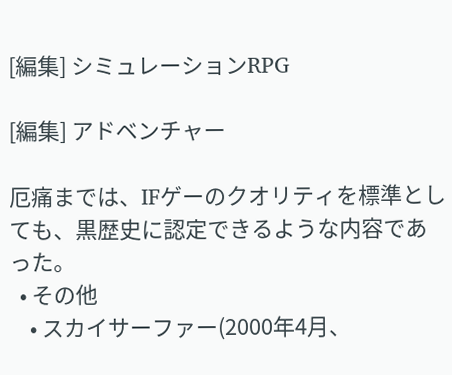[編集] シミュレーションRPG

[編集] アドベンチャー

厄痛までは、IFゲーのクオリティを標準としても、黒歴史に認定できるような内容であった。
  • その他
    • スカイサーファー(2000年4月、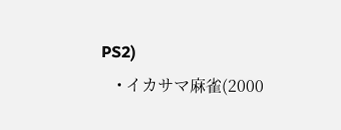PS2)
    • イカサマ麻雀(2000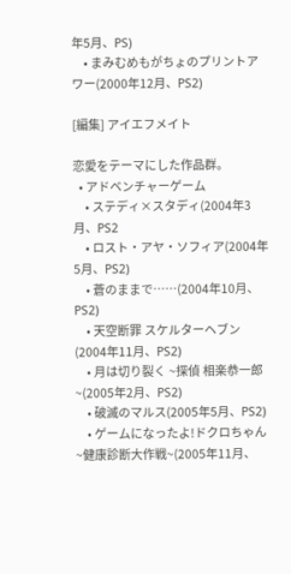年5月、PS)
    • まみむめもがちょのプリントアワー(2000年12月、PS2)

[編集] アイエフメイト

恋愛をテーマにした作品群。
  • アドベンチャーゲーム
    • ステディ×スタディ(2004年3月、PS2
    • ロスト・アヤ・ソフィア(2004年5月、PS2)
    • 蒼のままで……(2004年10月、PS2)
    • 天空断罪 スケルターヘブン(2004年11月、PS2)
    • 月は切り裂く ~探偵 相楽恭一郎~(2005年2月、PS2)
    • 破滅のマルス(2005年5月、PS2)
    • ゲームになったよ!ドクロちゃん~健康診断大作戦~(2005年11月、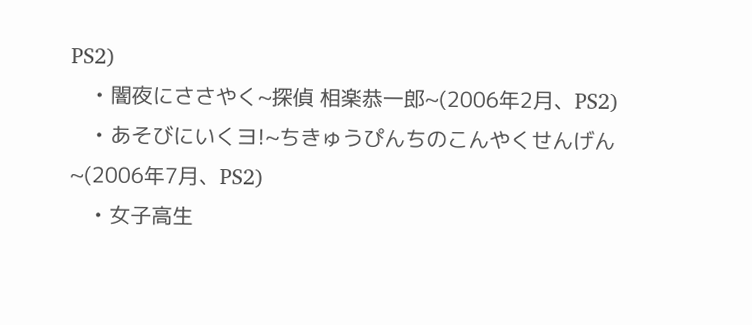PS2)
    • 闇夜にささやく~探偵 相楽恭一郎~(2006年2月、PS2)
    • あそびにいくヨ!~ちきゅうぴんちのこんやくせんげん~(2006年7月、PS2)
    • 女子高生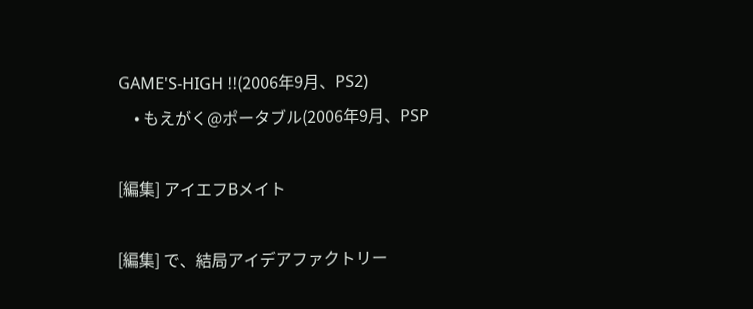GAME'S-HIGH !!(2006年9月、PS2)
    • もえがく@ポータブル(2006年9月、PSP

[編集] アイエフBメイト

[編集] で、結局アイデアファクトリー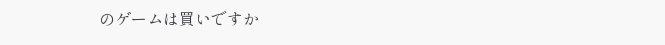のゲームは買いですか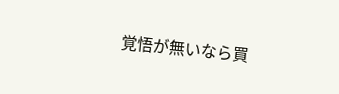覚悟が無いなら買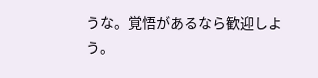うな。覚悟があるなら歓迎しよう。